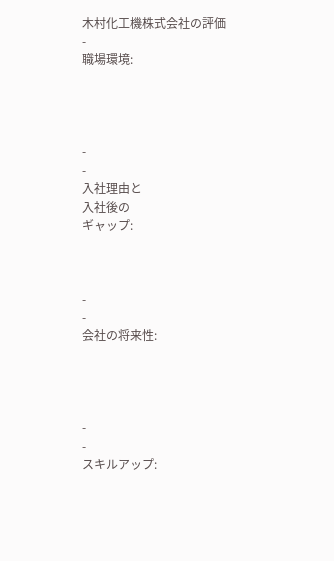木村化工機株式会社の評価
-
職場環境:




-
-
入社理由と
入社後の
ギャップ:



-
-
会社の将来性:




-
-
スキルアップ: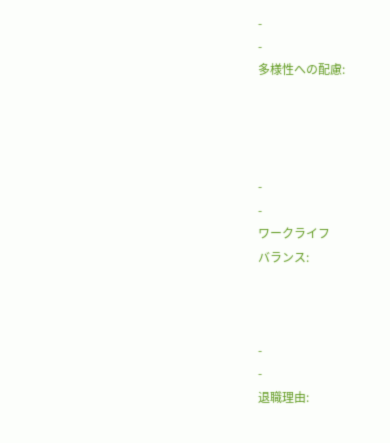-
-
多様性への配慮:




-
-
ワークライフ
バランス:



-
-
退職理由: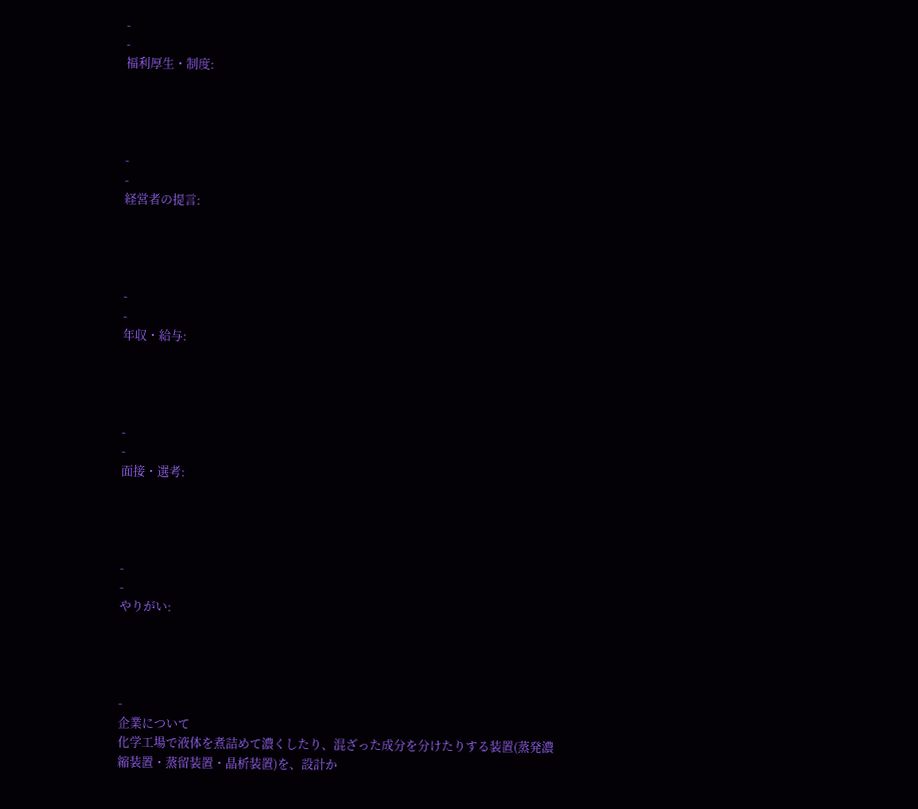-
-
福利厚生・制度:




-
-
経営者の提言:




-
-
年収・給与:




-
-
面接・選考:




-
-
やりがい:




-
企業について
化学工場で液体を煮詰めて濃くしたり、混ざった成分を分けたりする装置(蒸発濃縮装置・蒸留装置・晶析装置)を、設計か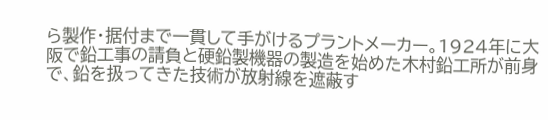ら製作・据付まで一貫して手がけるプラントメーカー。1924年に大阪で鉛工事の請負と硬鉛製機器の製造を始めた木村鉛工所が前身で、鉛を扱ってきた技術が放射線を遮蔽す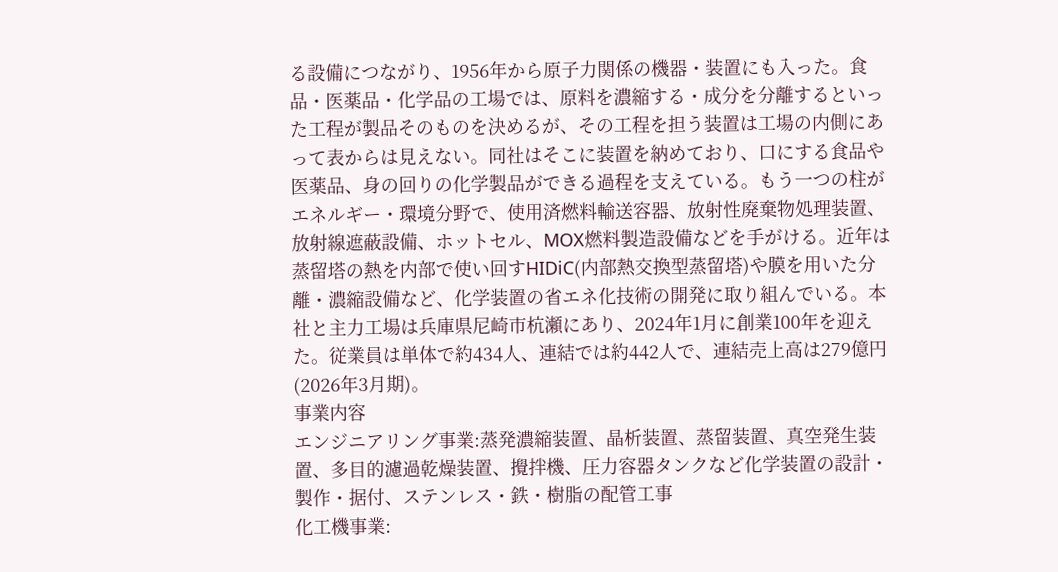る設備につながり、1956年から原子力関係の機器・装置にも入った。食品・医薬品・化学品の工場では、原料を濃縮する・成分を分離するといった工程が製品そのものを決めるが、その工程を担う装置は工場の内側にあって表からは見えない。同社はそこに装置を納めており、口にする食品や医薬品、身の回りの化学製品ができる過程を支えている。もう一つの柱がエネルギー・環境分野で、使用済燃料輸送容器、放射性廃棄物処理装置、放射線遮蔽設備、ホットセル、MOX燃料製造設備などを手がける。近年は蒸留塔の熱を内部で使い回すHIDiC(内部熱交換型蒸留塔)や膜を用いた分離・濃縮設備など、化学装置の省エネ化技術の開発に取り組んでいる。本社と主力工場は兵庫県尼崎市杭瀬にあり、2024年1月に創業100年を迎えた。従業員は単体で約434人、連結では約442人で、連結売上高は279億円(2026年3月期)。
事業内容
エンジニアリング事業:蒸発濃縮装置、晶析装置、蒸留装置、真空発生装置、多目的濾過乾燥装置、攪拌機、圧力容器タンクなど化学装置の設計・製作・据付、ステンレス・鉄・樹脂の配管工事
化工機事業: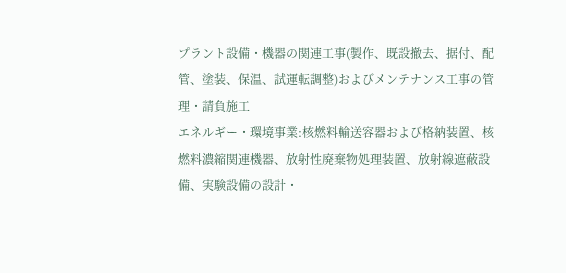プラント設備・機器の関連工事(製作、既設撤去、据付、配管、塗装、保温、試運転調整)およびメンテナンス工事の管理・請負施工
エネルギー・環境事業:核燃料輸送容器および格納装置、核燃料濃縮関連機器、放射性廃棄物処理装置、放射線遮蔽設備、実験設備の設計・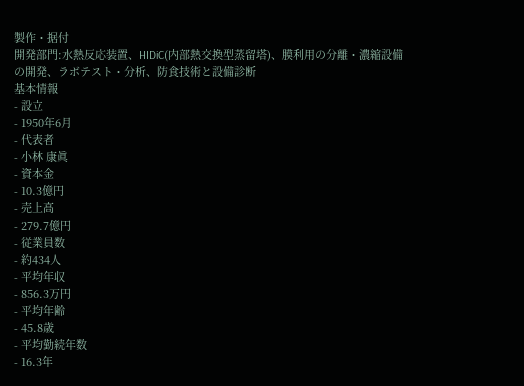製作・据付
開発部門:水熱反応装置、HIDiC(内部熱交換型蒸留塔)、膜利用の分離・濃縮設備の開発、ラボテスト・分析、防食技術と設備診断
基本情報
- 設立
- 1950年6月
- 代表者
- 小林 康眞
- 資本金
- 10.3億円
- 売上高
- 279.7億円
- 従業員数
- 約434人
- 平均年収
- 856.3万円
- 平均年齢
- 45.8歳
- 平均勤続年数
- 16.3年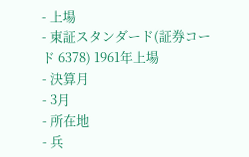- 上場
- 東証スタンダード(証券コード 6378) 1961年上場
- 決算月
- 3月
- 所在地
- 兵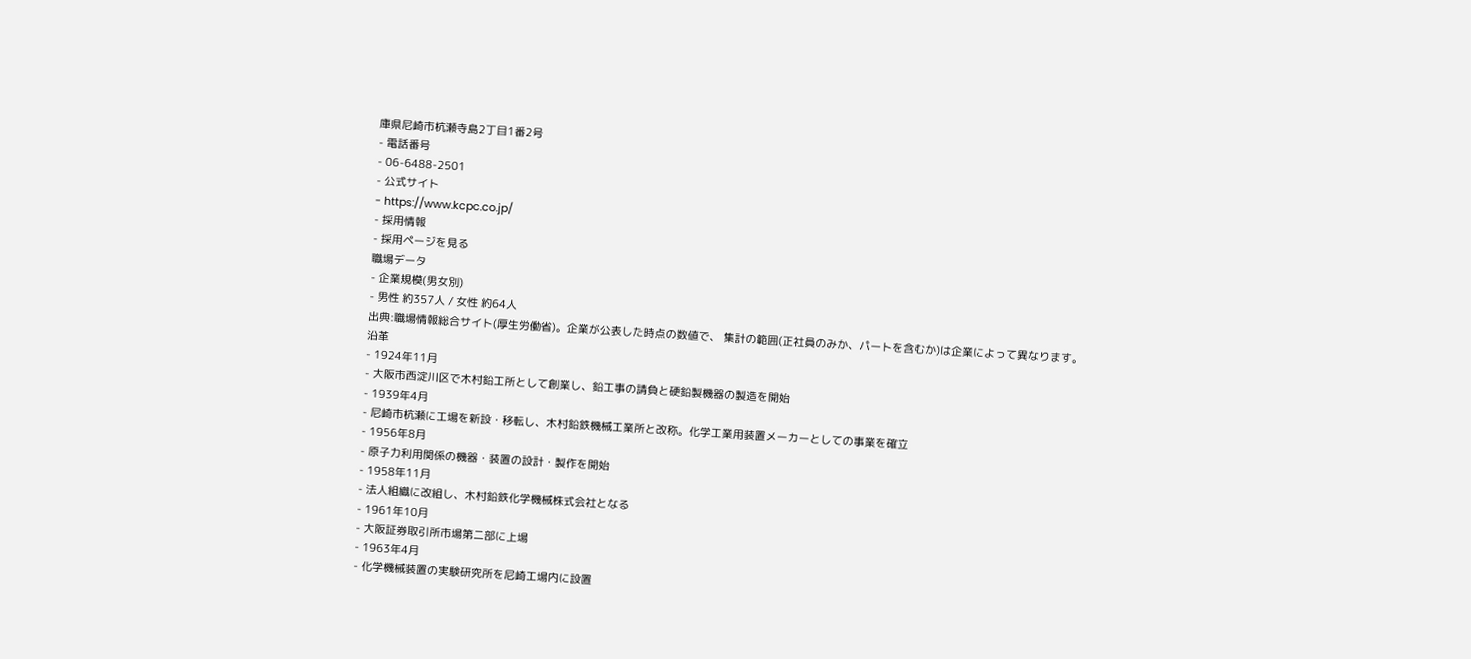庫県尼崎市杭瀬寺島2丁目1番2号
- 電話番号
- 06-6488-2501
- 公式サイト
- https://www.kcpc.co.jp/
- 採用情報
- 採用ページを見る
職場データ
- 企業規模(男女別)
- 男性 約357人 / 女性 約64人
出典:職場情報総合サイト(厚生労働省)。企業が公表した時点の数値で、 集計の範囲(正社員のみか、パートを含むか)は企業によって異なります。
沿革
- 1924年11月
- 大阪市西淀川区で木村鉛工所として創業し、鉛工事の請負と硬鉛製機器の製造を開始
- 1939年4月
- 尼崎市杭瀬に工場を新設・移転し、木村鉛鉄機械工業所と改称。化学工業用装置メーカーとしての事業を確立
- 1956年8月
- 原子力利用関係の機器・装置の設計・製作を開始
- 1958年11月
- 法人組織に改組し、木村鉛鉄化学機械株式会社となる
- 1961年10月
- 大阪証券取引所市場第二部に上場
- 1963年4月
- 化学機械装置の実験研究所を尼崎工場内に設置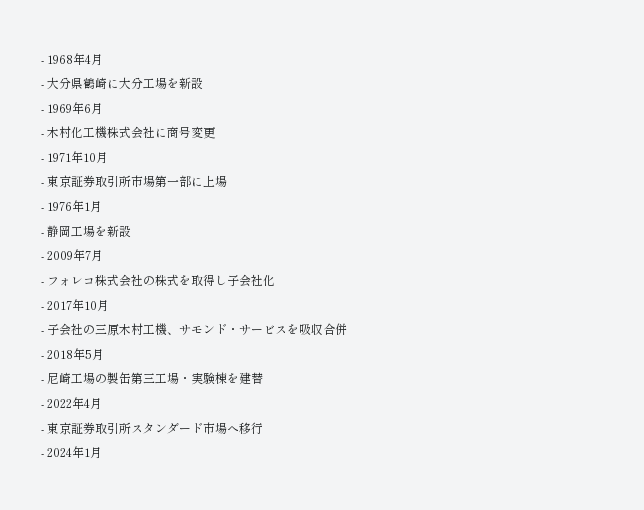- 1968年4月
- 大分県鶴崎に大分工場を新設
- 1969年6月
- 木村化工機株式会社に商号変更
- 1971年10月
- 東京証券取引所市場第一部に上場
- 1976年1月
- 静岡工場を新設
- 2009年7月
- フォレコ株式会社の株式を取得し子会社化
- 2017年10月
- 子会社の三原木村工機、サモンド・サービスを吸収合併
- 2018年5月
- 尼崎工場の製缶第三工場・実験棟を建替
- 2022年4月
- 東京証券取引所スタンダード市場へ移行
- 2024年1月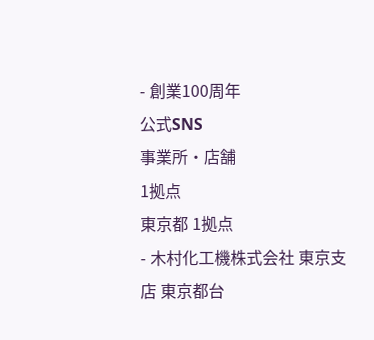- 創業100周年
公式SNS
事業所・店舗
1拠点
東京都 1拠点
- 木村化工機株式会社 東京支店 東京都台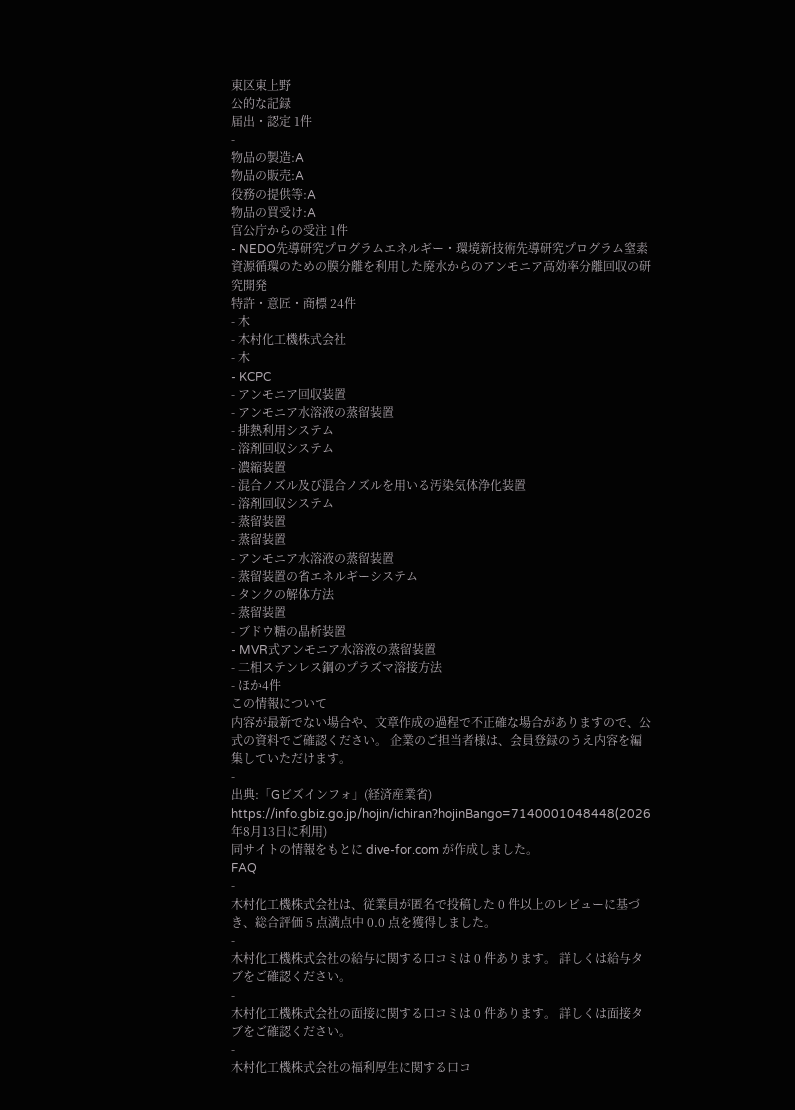東区東上野
公的な記録
届出・認定 1件
-
物品の製造:A
物品の販売:A
役務の提供等:A
物品の買受け:A
官公庁からの受注 1件
- NEDO先導研究プログラムエネルギー・環境新技術先導研究プログラム窒素資源循環のための膜分離を利用した廃水からのアンモニア高効率分離回収の研究開発
特許・意匠・商標 24件
- 木
- 木村化工機株式会社
- 木
- KCPC
- アンモニア回収装置
- アンモニア水溶液の蒸留装置
- 排熱利用システム
- 溶剤回収システム
- 濃縮装置
- 混合ノズル及び混合ノズルを用いる汚染気体浄化装置
- 溶剤回収システム
- 蒸留装置
- 蒸留装置
- アンモニア水溶液の蒸留装置
- 蒸留装置の省エネルギーシステム
- タンクの解体方法
- 蒸留装置
- ブドウ糖の晶析装置
- MVR式アンモニア水溶液の蒸留装置
- 二相ステンレス鋼のプラズマ溶接方法
- ほか4件
この情報について
内容が最新でない場合や、文章作成の過程で不正確な場合がありますので、公式の資料でご確認ください。 企業のご担当者様は、会員登録のうえ内容を編集していただけます。
-
出典:「Gビズインフォ」(経済産業省)
https://info.gbiz.go.jp/hojin/ichiran?hojinBango=7140001048448(2026年8月13日に利用)
同サイトの情報をもとに dive-for.com が作成しました。
FAQ
-
木村化工機株式会社は、従業員が匿名で投稿した 0 件以上のレビューに基づき、総合評価 5 点満点中 0.0 点を獲得しました。
-
木村化工機株式会社の給与に関する口コミは 0 件あります。 詳しくは給与タブをご確認ください。
-
木村化工機株式会社の面接に関する口コミは 0 件あります。 詳しくは面接タブをご確認ください。
-
木村化工機株式会社の福利厚生に関する口コ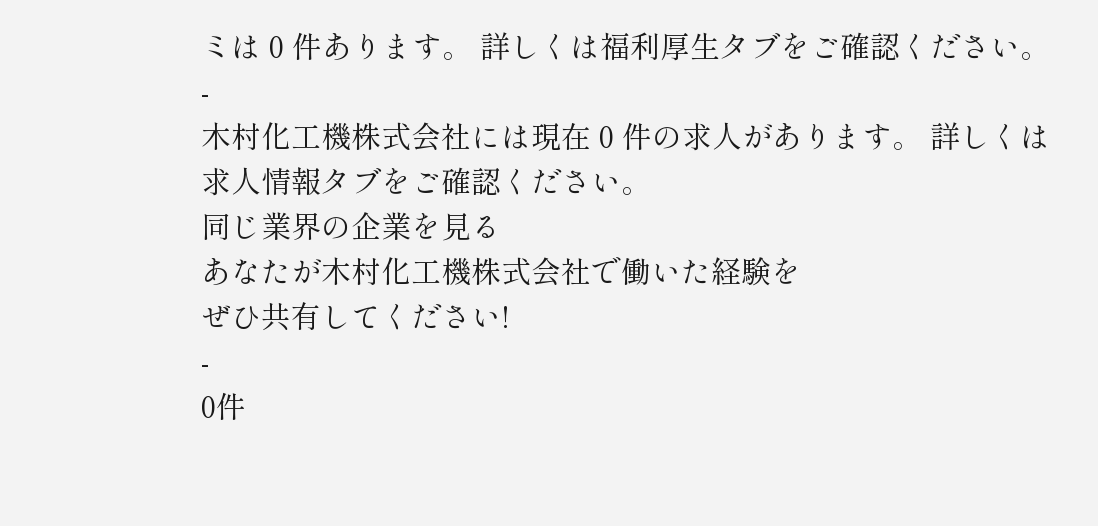ミは 0 件あります。 詳しくは福利厚生タブをご確認ください。
-
木村化工機株式会社には現在 0 件の求人があります。 詳しくは求人情報タブをご確認ください。
同じ業界の企業を見る
あなたが木村化工機株式会社で働いた経験を
ぜひ共有してください!
-
0件